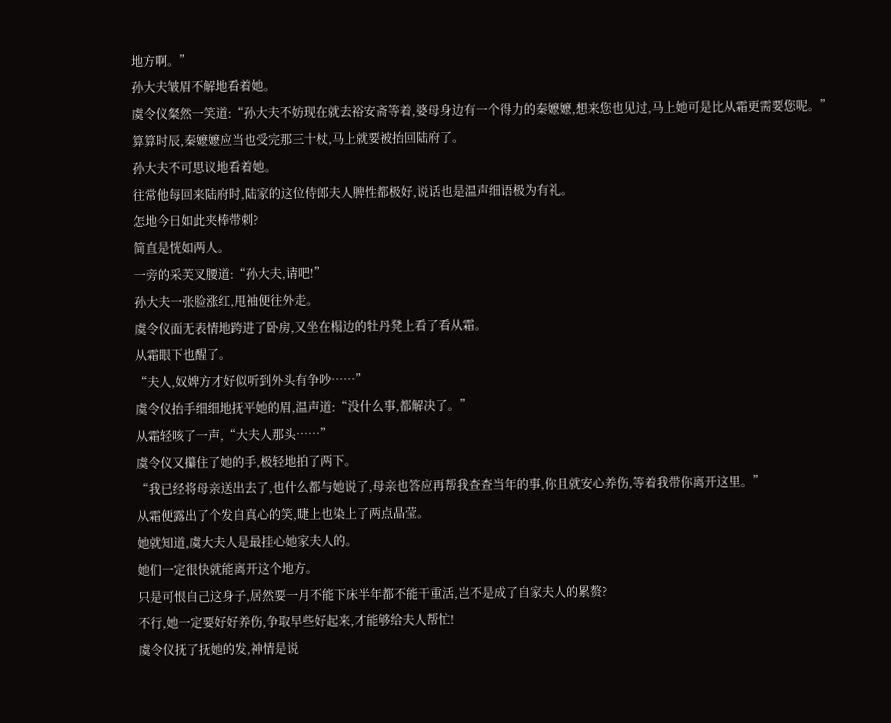地方啊。”
孙大夫皱眉不解地看着她。
虞令仪粲然一笑道:“孙大夫不妨现在就去裕安斋等着,婆母身边有一个得力的秦嬷嬷,想来您也见过,马上她可是比从霜更需要您呢。”
算算时辰,秦嬷嬷应当也受完那三十杖,马上就要被抬回陆府了。
孙大夫不可思议地看着她。
往常他每回来陆府时,陆家的这位侍郎夫人脾性都极好,说话也是温声细语极为有礼。
怎地今日如此夹棒带刺?
简直是恍如两人。
一旁的采芙叉腰道:“孙大夫,请吧!”
孙大夫一张脸涨红,甩袖便往外走。
虞令仪面无表情地跨进了卧房,又坐在榻边的牡丹凳上看了看从霜。
从霜眼下也醒了。
“夫人,奴婢方才好似听到外头有争吵……”
虞令仪抬手细细地抚平她的眉,温声道:“没什么事,都解决了。”
从霜轻咳了一声,“大夫人那头……”
虞令仪又攥住了她的手,极轻地拍了两下。
“我已经将母亲送出去了,也什么都与她说了,母亲也答应再帮我查查当年的事,你且就安心养伤,等着我带你离开这里。”
从霜便露出了个发自真心的笑,睫上也染上了两点晶莹。
她就知道,虞大夫人是最挂心她家夫人的。
她们一定很快就能离开这个地方。
只是可恨自己这身子,居然要一月不能下床半年都不能干重活,岂不是成了自家夫人的累赘?
不行,她一定要好好养伤,争取早些好起来,才能够给夫人帮忙!
虞令仪抚了抚她的发,神情是说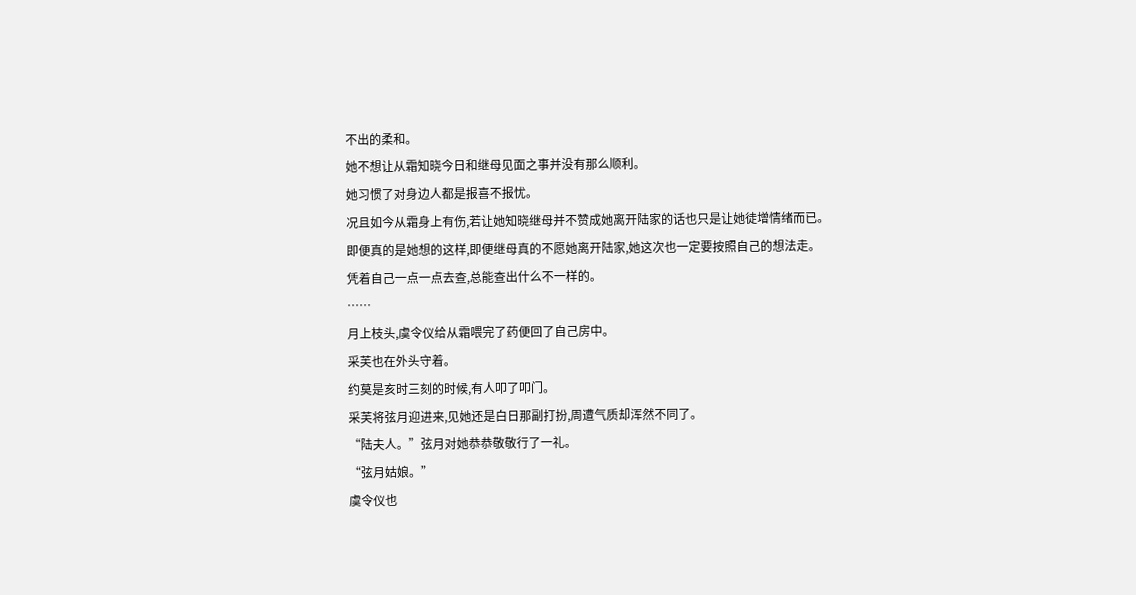不出的柔和。
她不想让从霜知晓今日和继母见面之事并没有那么顺利。
她习惯了对身边人都是报喜不报忧。
况且如今从霜身上有伤,若让她知晓继母并不赞成她离开陆家的话也只是让她徒增情绪而已。
即便真的是她想的这样,即便继母真的不愿她离开陆家,她这次也一定要按照自己的想法走。
凭着自己一点一点去查,总能查出什么不一样的。
……
月上枝头,虞令仪给从霜喂完了药便回了自己房中。
采芙也在外头守着。
约莫是亥时三刻的时候,有人叩了叩门。
采芙将弦月迎进来,见她还是白日那副打扮,周遭气质却浑然不同了。
“陆夫人。”弦月对她恭恭敬敬行了一礼。
“弦月姑娘。”
虞令仪也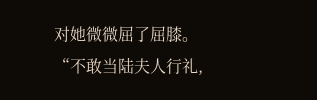对她微微屈了屈膝。
“不敢当陆夫人行礼,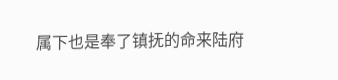属下也是奉了镇抚的命来陆府